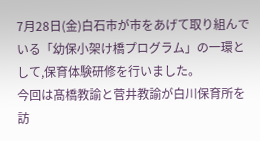7月28日(金)白石市が市をあげて取り組んでいる「幼保小架け橋プログラム」の一環として,保育体験研修を行いました。
今回は髙橋教諭と菅井教諭が白川保育所を訪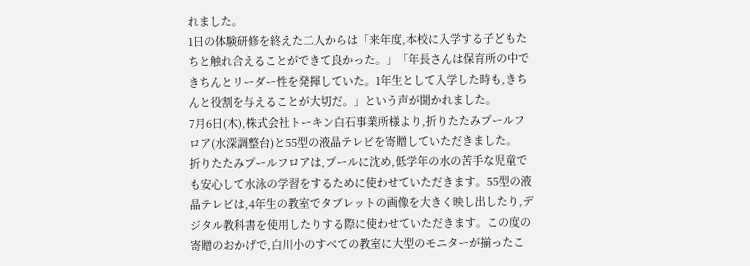れました。
1日の体験研修を終えた二人からは「来年度,本校に入学する子どもたちと触れ合えることができて良かった。」「年長さんは保育所の中できちんとリーダー性を発揮していた。1年生として入学した時も,きちんと役割を与えることが大切だ。」という声が聞かれました。
7月6日(木),株式会社トーキン白石事業所様より,折りたたみプールフロア(水深調整台)と55型の液晶テレビを寄贈していただきました。
折りたたみプールフロアは,プールに沈め,低学年の水の苦手な児童でも安心して水泳の学習をするために使わせていただきます。55型の液晶テレビは,4年生の教室でタブレットの画像を大きく映し出したり,デジタル教科書を使用したりする際に使わせていただきます。この度の寄贈のおかげで,白川小のすべての教室に大型のモニターが揃ったこ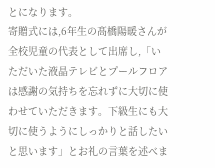とになります。
寄贈式には,6年生の髙橋陽暖さんが全校児童の代表として出席し,「いただいた液晶テレビとプールフロアは感謝の気持ちを忘れずに大切に使わせていただきます。下級生にも大切に使うようにしっかりと話したいと思います」とお礼の言葉を述べま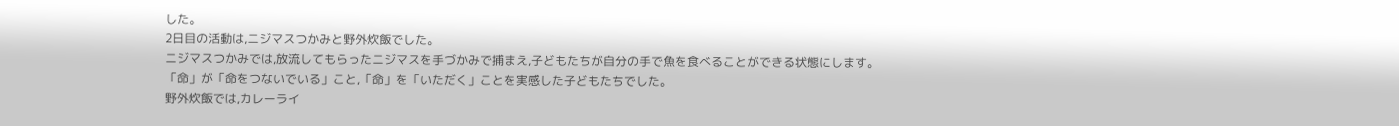した。
2日目の活動は,ニジマスつかみと野外炊飯でした。
ニジマスつかみでは,放流してもらったニジマスを手づかみで捕まえ,子どもたちが自分の手で魚を食べることができる状態にします。
「命」が「命をつないでいる」こと,「命」を「いただく」ことを実感した子どもたちでした。
野外炊飯では,カレーライ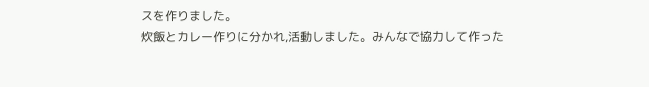スを作りました。
炊飯とカレー作りに分かれ,活動しました。みんなで協力して作った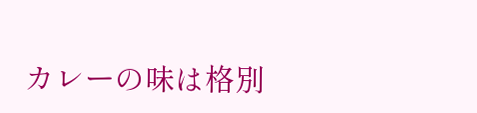カレーの味は格別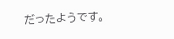だったようです。